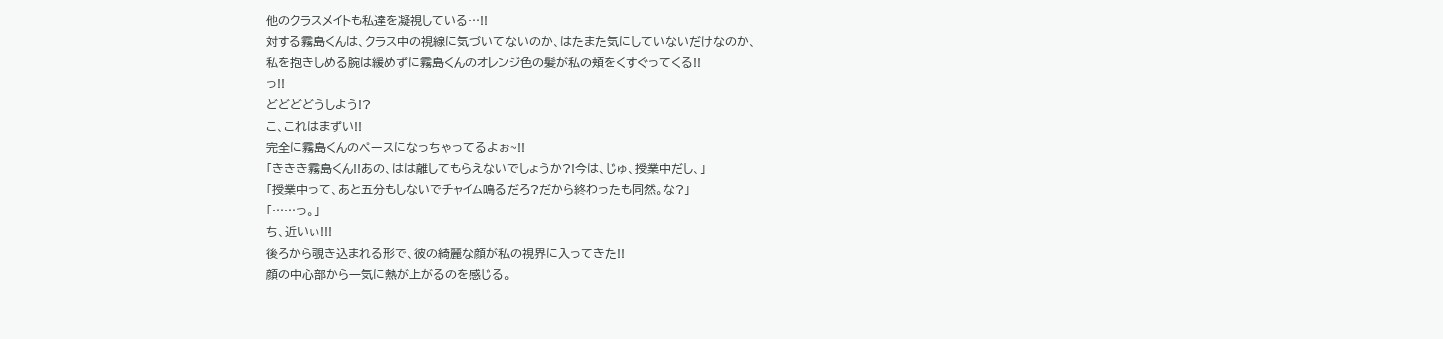他のクラスメイトも私達を凝視している…!!
対する霧島くんは、クラス中の視線に気づいてないのか、はたまた気にしていないだけなのか、
私を抱きしめる腕は緩めずに霧島くんのオレンジ色の髪が私の頬をくすぐってくる!!
っ!!
どどどどうしよう!?
こ、これはまずい!!
完全に霧島くんのペースになっちゃってるよぉ~!!
「ききき霧島くん!!あの、はは離してもらえないでしょうか?!今は、じゅ、授業中だし、」
「授業中って、あと五分もしないでチャイム鳴るだろ?だから終わったも同然。な?」
「……っ。」
ち、近いぃ!!!
後ろから覗き込まれる形で、彼の綺麗な顔が私の視界に入ってきた!!
顔の中心部から一気に熱が上がるのを感じる。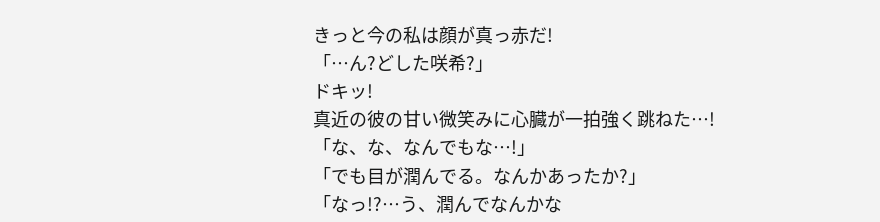きっと今の私は顔が真っ赤だ!
「…ん?どした咲希?」
ドキッ!
真近の彼の甘い微笑みに心臓が一拍強く跳ねた…!
「な、な、なんでもな…!」
「でも目が潤んでる。なんかあったか?」
「なっ!?…う、潤んでなんかな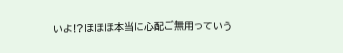いよ!?ほほほ本当に心配ご無用っていう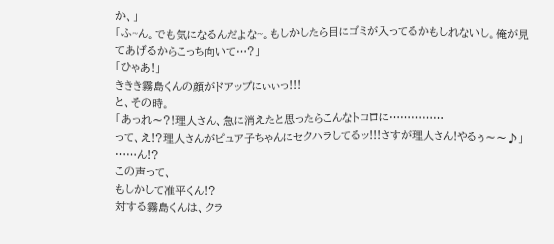か、」
「ふ~ん。でも気になるんだよな~。もしかしたら目にゴミが入ってるかもしれないし。俺が見てあげるからこっち向いて…?」
「ひゃあ!」
ききき霧島くんの顔がドアップにぃぃっ!!!
と、その時。
「あっれ〜?!理人さん、急に消えたと思ったらこんなトコロに……………
って、え!?理人さんがピュア子ちゃんにセクハラしてるッ!!!さすが理人さん!やるぅ〜〜♪」
……ん!?
この声って、
もしかして准平くん!?
対する霧島くんは、クラ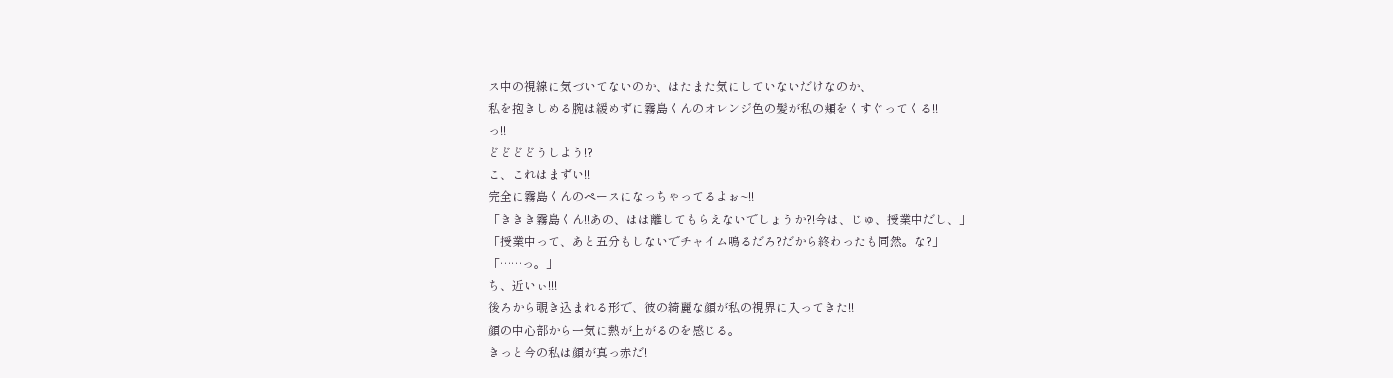ス中の視線に気づいてないのか、はたまた気にしていないだけなのか、
私を抱きしめる腕は緩めずに霧島くんのオレンジ色の髪が私の頬をくすぐってくる!!
っ!!
どどどどうしよう!?
こ、これはまずい!!
完全に霧島くんのペースになっちゃってるよぉ~!!
「ききき霧島くん!!あの、はは離してもらえないでしょうか?!今は、じゅ、授業中だし、」
「授業中って、あと五分もしないでチャイム鳴るだろ?だから終わったも同然。な?」
「……っ。」
ち、近いぃ!!!
後ろから覗き込まれる形で、彼の綺麗な顔が私の視界に入ってきた!!
顔の中心部から一気に熱が上がるのを感じる。
きっと今の私は顔が真っ赤だ!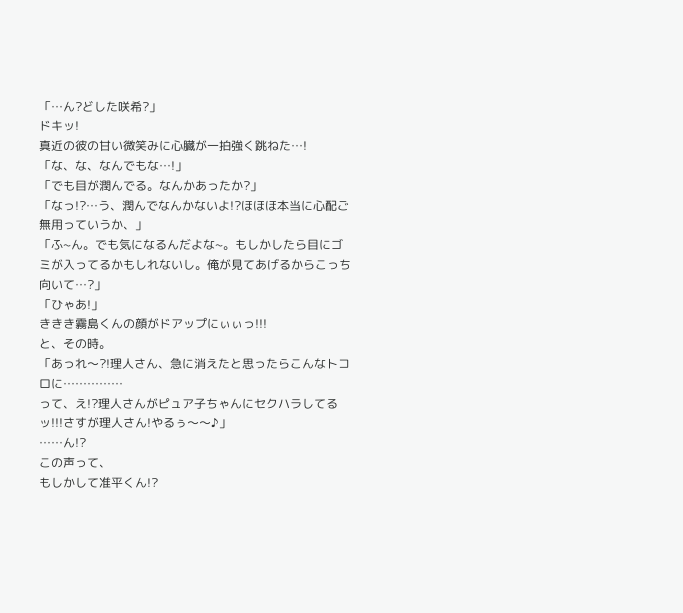「…ん?どした咲希?」
ドキッ!
真近の彼の甘い微笑みに心臓が一拍強く跳ねた…!
「な、な、なんでもな…!」
「でも目が潤んでる。なんかあったか?」
「なっ!?…う、潤んでなんかないよ!?ほほほ本当に心配ご無用っていうか、」
「ふ~ん。でも気になるんだよな~。もしかしたら目にゴミが入ってるかもしれないし。俺が見てあげるからこっち向いて…?」
「ひゃあ!」
ききき霧島くんの顔がドアップにぃぃっ!!!
と、その時。
「あっれ〜?!理人さん、急に消えたと思ったらこんなトコロに……………
って、え!?理人さんがピュア子ちゃんにセクハラしてるッ!!!さすが理人さん!やるぅ〜〜♪」
……ん!?
この声って、
もしかして准平くん!?